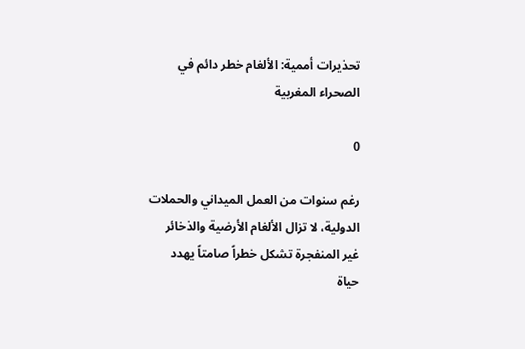تحذيرات أممية: الألغام خطر دائم في الصحراء المغربية

0

رغم سنوات من العمل الميداني والحملات الدولية، لا تزال الألغام الأرضية والذخائر غير المنفجرة تشكل خطراً صامتاً يهدد حياة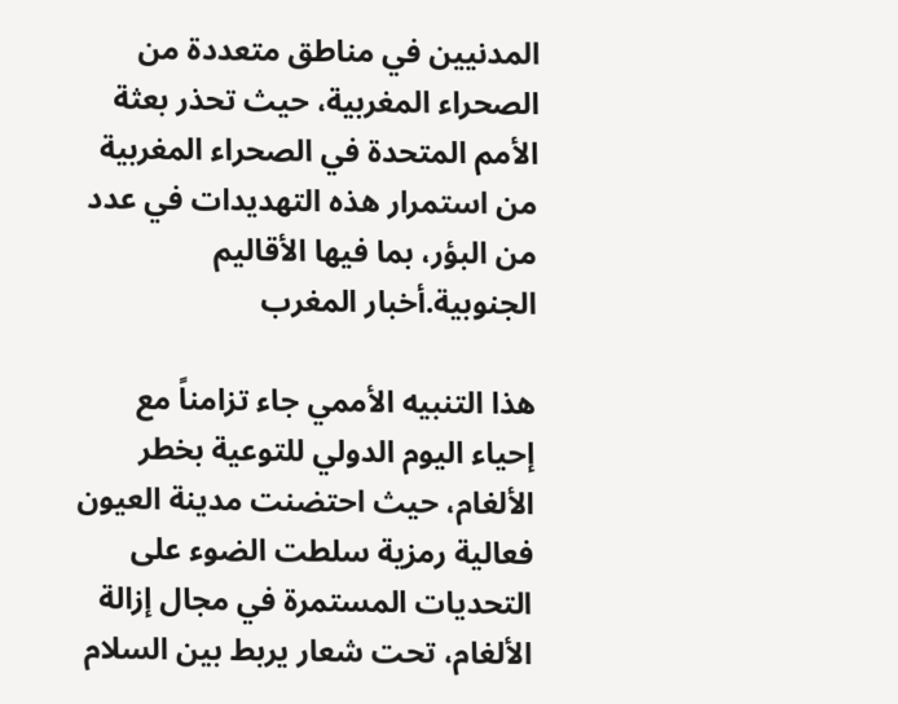المدنيين في مناطق متعددة من الصحراء المغربية، حيث تحذر بعثة الأمم المتحدة في الصحراء المغربية من استمرار هذه التهديدات في عدد من البؤر، بما فيها الأقاليم الجنوبية.أخبار المغرب

هذا التنبيه الأممي جاء تزامناً مع إحياء اليوم الدولي للتوعية بخطر الألغام، حيث احتضنت مدينة العيون فعالية رمزية سلطت الضوء على التحديات المستمرة في مجال إزالة الألغام، تحت شعار يربط بين السلام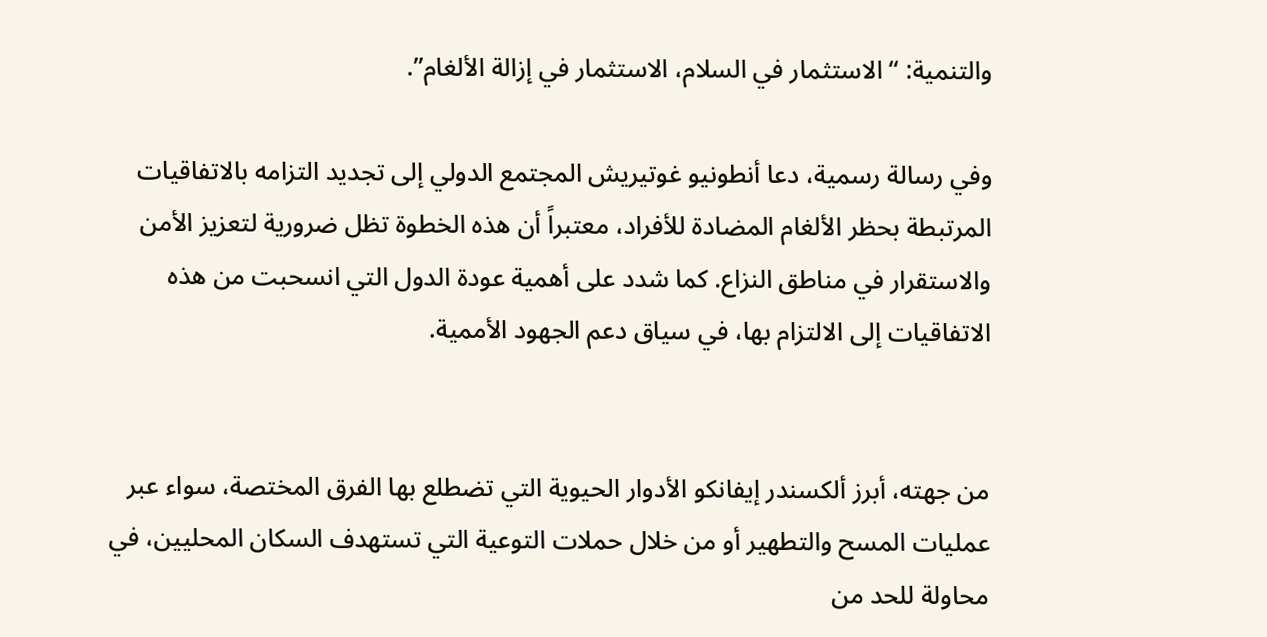والتنمية: “الاستثمار في السلام، الاستثمار في إزالة الألغام”.

وفي رسالة رسمية، دعا أنطونيو غوتيريش المجتمع الدولي إلى تجديد التزامه بالاتفاقيات المرتبطة بحظر الألغام المضادة للأفراد، معتبراً أن هذه الخطوة تظل ضرورية لتعزيز الأمن والاستقرار في مناطق النزاع. كما شدد على أهمية عودة الدول التي انسحبت من هذه الاتفاقيات إلى الالتزام بها، في سياق دعم الجهود الأممية.


من جهته، أبرز ألكسندر إيفانكو الأدوار الحيوية التي تضطلع بها الفرق المختصة، سواء عبر عمليات المسح والتطهير أو من خلال حملات التوعية التي تستهدف السكان المحليين، في محاولة للحد من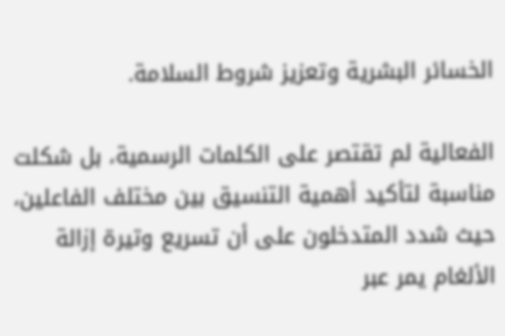الخسائر البشرية وتعزيز شروط السلامة.

الفعالية لم تقتصر على الكلمات الرسمية، بل شكلت مناسبة لتأكيد أهمية التنسيق بين مختلف الفاعلين، حيث شدد المتدخلون على أن تسريع وتيرة إزالة الألغام يمر عبر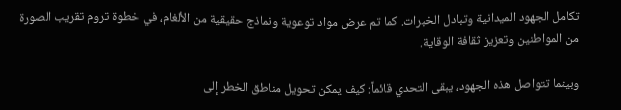تكامل الجهود الميدانية وتبادل الخبرات. كما تم عرض مواد توعوية ونماذج حقيقية من الألغام، في خطوة تروم تقريب الصورة من المواطنين وتعزيز ثقافة الوقاية.

وبينما تتواصل هذه الجهود، يبقى التحدي قائماً: كيف يمكن تحويل مناطق الخطر إلى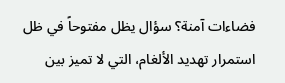فضاءات آمنة؟ سؤال يظل مفتوحاً في ظل استمرار تهديد الألغام، التي لا تميز بين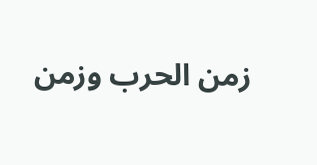زمن الحرب وزمن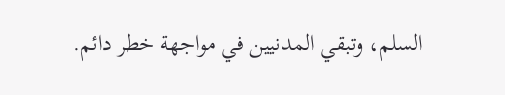السلم، وتبقي المدنيين في مواجهة خطر دائم.